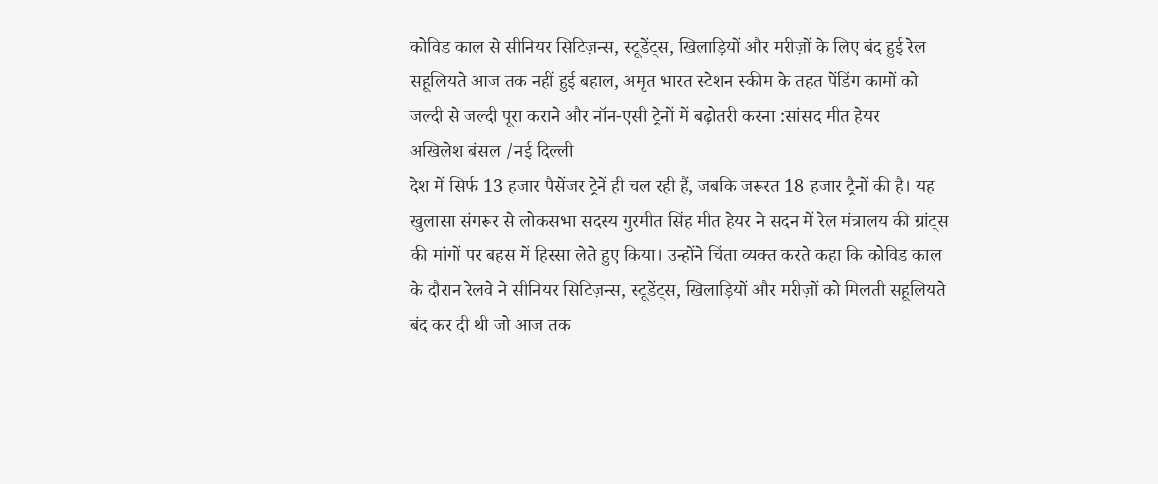कोविड काल से सीनियर सिटिज़न्स, स्टूडेंट्स, खिलाड़ियों और मरीज़ों के लिए बंद हुई रेल सहूलियते आज तक नहीं हुई बहाल, अमृत भारत स्टेशन स्कीम के तहत पेंडिंग कामों को जल्दी से जल्दी पूरा कराने और नॉन-एसी ट्रेनों में बढ़ोतरी करना :सांसद मीत हेयर
अखिलेश बंसल /नई दिल्ली
देश में सिर्फ 13 हजार पैसेंजर ट्रेनें ही चल रही हैं, जबकि जरूरत 18 हजार ट्रैनों की है। यह खुलासा संगरूर से लोकसभा सदस्य गुरमीत सिंह मीत हेयर ने सदन में रेल मंत्रालय की ग्रांट्स की मांगों पर बहस में हिस्सा लेते हुए किया। उन्होंने चिंता व्यक्त करते कहा कि कोविड काल के दौरान रेलवे ने सीनियर सिटिज़न्स, स्टूडेंट्स, खिलाड़ियों और मरीज़ों को मिलती सहूलियते बंद कर दी थी जो आज तक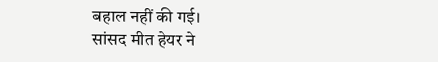बहाल नहीं की गई।
सांसद मीत हेयर ने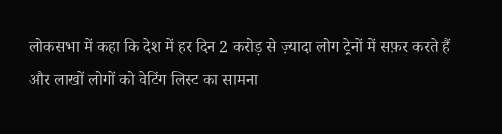लोकसभा में कहा कि देश में हर दिन 2 करोड़ से ज़्यादा लोग ट्रेनों में सफ़र करते हैं और लाखों लोगों को वेटिंग लिस्ट का सामना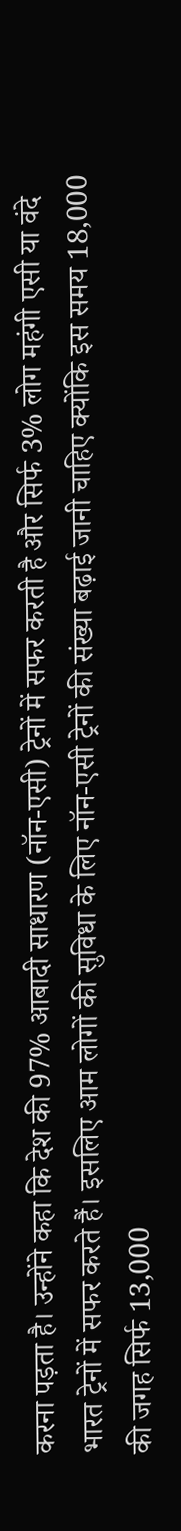करना पड़ता है। उन्होंने कहा कि देश की 97% आबादी साधारण (नॉन-एसी) ट्रेनों में सफर करती है और सिर्फ 3% लोग महंगी एसी या वंदे भारत ट्रेनों में सफर करते हैं। इसलिए आम लोगों की सुविधा के लिए नॉन-एसी ट्रेनों की संख्या बढ़ाई जानी चाहिए क्योंकि इस समय 18,000 की जगह सिर्फ 13,000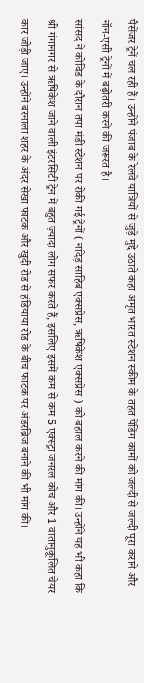पैसेंजर ट्रेनें चल रही हैं। उन्होंने पंजाब के रेलवे यात्रियों से जुड़े मुद्दे उठाते कहा अमृत भारत स्टेशन स्कीम के तहत पेंडिंग कामों को जल्दी से जल्दी पूरा कराने और नॉन-एसी ट्रेनों में बढ़ोतरी करने की जरूरत है।
सांसद ने कोविड के दौरान तपा मंडी स्टेशन पर रोकी गई ट्रेनों ( नांदेड़ साहिब एक्सप्रेस, ऋषिकेश एक्सप्रेस ) को बहाल करने की मांग की। उन्होंने यह भी कहा कि श्री गंगानगर से ऋषिकेश जाने वाली इंटरसिटी ट्रेन में बहुत ज़्यादा लोग सफर करते हैं, इसलिए इसमें कम से कम 5 एक्स्ट्रा जनरल कोच और 1 वातानुकूलित चेयर कार जोड़ी जाए। उन्होंने बरनाला शहर के अंदर सेखा फाटक और खुदी रोड से हंडियाया रोड के बीच फाटक पर अंडरब्रिज बनाने की भी मांग की।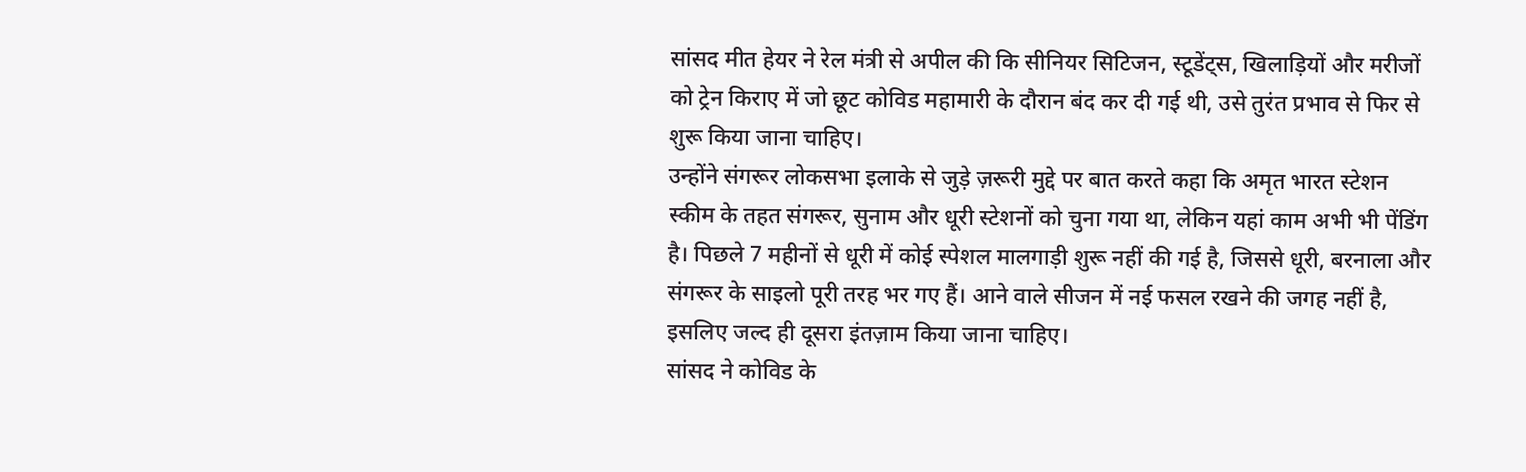सांसद मीत हेयर ने रेल मंत्री से अपील की कि सीनियर सिटिजन, स्टूडेंट्स, खिलाड़ियों और मरीजों को ट्रेन किराए में जो छूट कोविड महामारी के दौरान बंद कर दी गई थी, उसे तुरंत प्रभाव से फिर से शुरू किया जाना चाहिए।
उन्होंने संगरूर लोकसभा इलाके से जुड़े ज़रूरी मुद्दे पर बात करते कहा कि अमृत भारत स्टेशन स्कीम के तहत संगरूर, सुनाम और धूरी स्टेशनों को चुना गया था, लेकिन यहां काम अभी भी पेंडिंग है। पिछले 7 महीनों से धूरी में कोई स्पेशल मालगाड़ी शुरू नहीं की गई है, जिससे धूरी, बरनाला और संगरूर के साइलो पूरी तरह भर गए हैं। आने वाले सीजन में नई फसल रखने की जगह नहीं है, इसलिए जल्द ही दूसरा इंतज़ाम किया जाना चाहिए।
सांसद ने कोविड के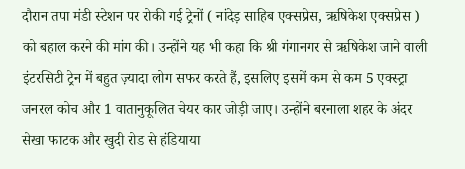दौरान तपा मंडी स्टेशन पर रोकी गई ट्रेनों ( नांदेड़ साहिब एक्सप्रेस, ऋषिकेश एक्सप्रेस ) को बहाल करने की मांग की। उन्होंने यह भी कहा कि श्री गंगानगर से ऋषिकेश जाने वाली इंटरसिटी ट्रेन में बहुत ज़्यादा लोग सफर करते हैं, इसलिए इसमें कम से कम 5 एक्स्ट्रा जनरल कोच और 1 वातानुकूलित चेयर कार जोड़ी जाए। उन्होंने बरनाला शहर के अंदर सेखा फाटक और खुदी रोड से हंडियाया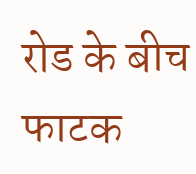रोड के बीच फाटक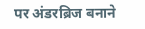पर अंडरब्रिज बनाने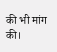की भी मांग की।